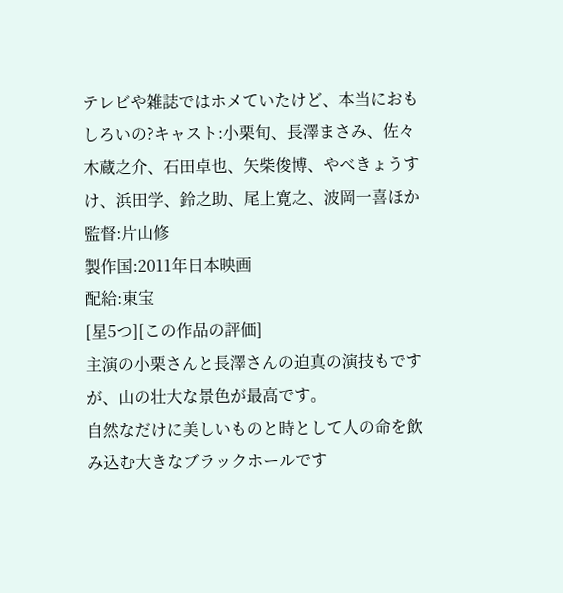テレビや雑誌ではホメていたけど、本当におもしろいの?キャスト:小栗旬、長澤まさみ、佐々木蔵之介、石田卓也、矢柴俊博、やべきょうすけ、浜田学、鈴之助、尾上寛之、波岡一喜ほか
監督:片山修
製作国:2011年日本映画
配給:東宝
[星5つ][この作品の評価]
主演の小栗さんと長澤さんの迫真の演技もですが、山の壮大な景色が最高です。
自然なだけに美しいものと時として人の命を飲み込む大きなブラックホールです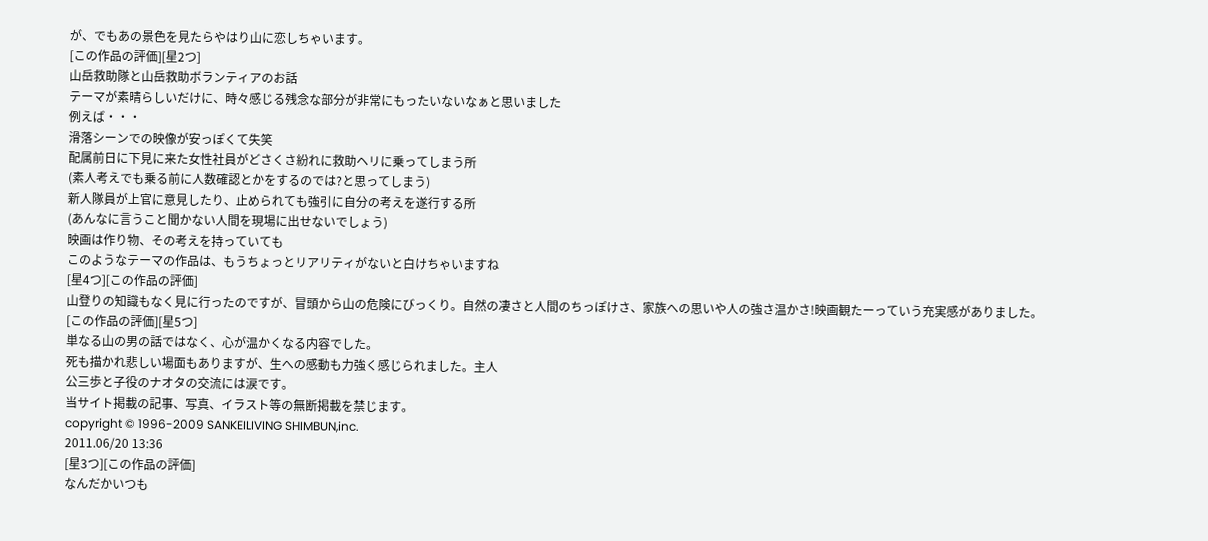が、でもあの景色を見たらやはり山に恋しちゃいます。
[この作品の評価][星2つ]
山岳救助隊と山岳救助ボランティアのお話
テーマが素晴らしいだけに、時々感じる残念な部分が非常にもったいないなぁと思いました
例えば・・・
滑落シーンでの映像が安っぽくて失笑
配属前日に下見に来た女性社員がどさくさ紛れに救助ヘリに乗ってしまう所
(素人考えでも乗る前に人数確認とかをするのでは?と思ってしまう)
新人隊員が上官に意見したり、止められても強引に自分の考えを遂行する所
(あんなに言うこと聞かない人間を現場に出せないでしょう)
映画は作り物、その考えを持っていても
このようなテーマの作品は、もうちょっとリアリティがないと白けちゃいますね
[星4つ][この作品の評価]
山登りの知識もなく見に行ったのですが、冒頭から山の危険にびっくり。自然の凄さと人間のちっぽけさ、家族への思いや人の強さ温かさ!映画観たーっていう充実感がありました。
[この作品の評価][星5つ]
単なる山の男の話ではなく、心が温かくなる内容でした。
死も描かれ悲しい場面もありますが、生への感動も力強く感じられました。主人
公三歩と子役のナオタの交流には涙です。
当サイト掲載の記事、写真、イラスト等の無断掲載を禁じます。
copyright © 1996-2009 SANKEILIVING SHIMBUN,inc.
2011.06/20 13:36
[星3つ][この作品の評価]
なんだかいつも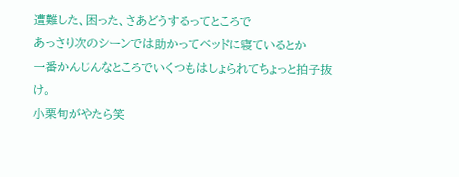遭難した、困った、さあどうするってところで
あっさり次のシーンでは助かってベッドに寝ているとか
一番かんじんなところでいくつもはしょられてちょっと拍子抜け。
小栗旬がやたら笑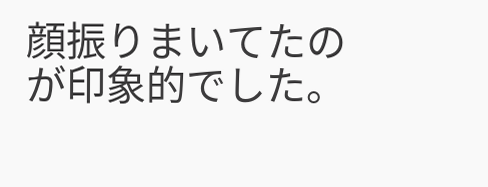顔振りまいてたのが印象的でした。